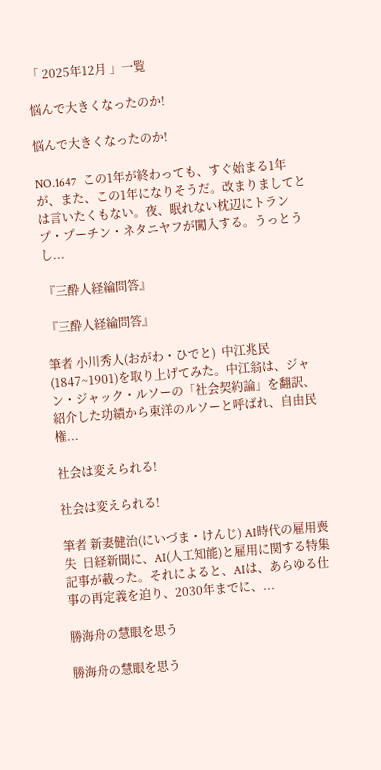「 2025年12月 」一覧

悩んで大きくなったのか!

悩んで大きくなったのか!

NO.1647  この1年が終わっても、すぐ始まる1年が、また、この1年になりそうだ。改まりましてとは言いたくもない。夜、眠れない枕辺にトランプ・プーチン・ネタニヤフが闖入する。うっとうし...

『三酔人経綸問答』

『三酔人経綸問答』

筆者 小川秀人(おがわ・ひでと)  中江兆民(1847~1901)を取り上げてみた。中江翁は、ジャン・ジャック・ルソーの「社会契約論」を翻訳、紹介した功績から東洋のルソーと呼ばれ、自由民権...

社会は変えられる!

社会は変えられる!

筆者 新妻健治(にいづま・けんじ) AI時代の雇用喪失  日経新聞に、AI(人工知能)と雇用に関する特集記事が載った。それによると、AIは、あらゆる仕事の再定義を迫り、2030年までに、...

勝海舟の慧眼を思う

勝海舟の慧眼を思う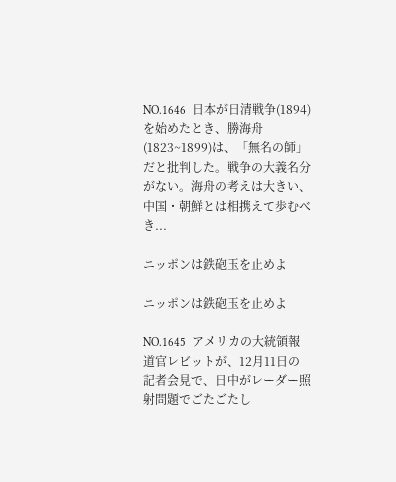NO.1646  日本が日清戦争(1894)を始めたとき、勝海舟(1823~1899)は、「無名の師」だと批判した。戦争の大義名分がない。海舟の考えは大きい、中国・朝鮮とは相携えて歩むべき...

ニッポンは鉄砲玉を止めよ

ニッポンは鉄砲玉を止めよ

NO.1645  アメリカの大統領報道官レビットが、12月11日の記者会見で、日中がレーダー照射問題でごたごたし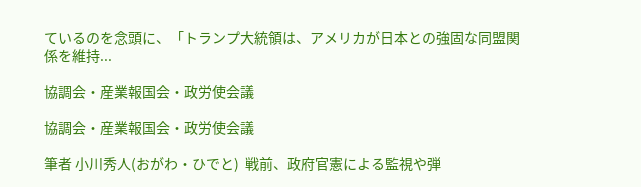ているのを念頭に、「トランプ大統領は、アメリカが日本との強固な同盟関係を維持...

協調会・産業報国会・政労使会議

協調会・産業報国会・政労使会議

筆者 小川秀人(おがわ・ひでと)  戦前、政府官憲による監視や弾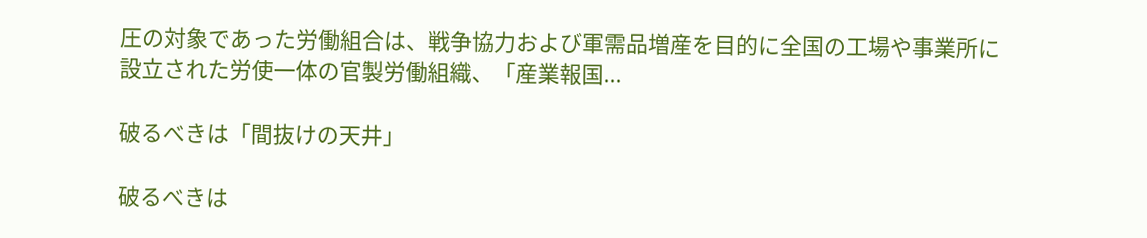圧の対象であった労働組合は、戦争協力および軍需品増産を目的に全国の工場や事業所に設立された労使一体の官製労働組織、「産業報国...

破るべきは「間抜けの天井」

破るべきは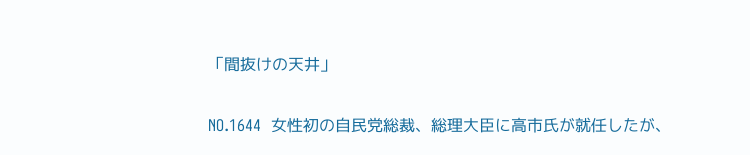「間抜けの天井」

NO.1644  女性初の自民党総裁、総理大臣に高市氏が就任したが、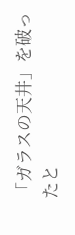「ガラスの天井」を破ったと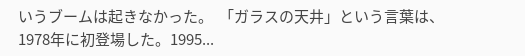いうブームは起きなかった。  「ガラスの天井」という言葉は、1978年に初登場した。1995...